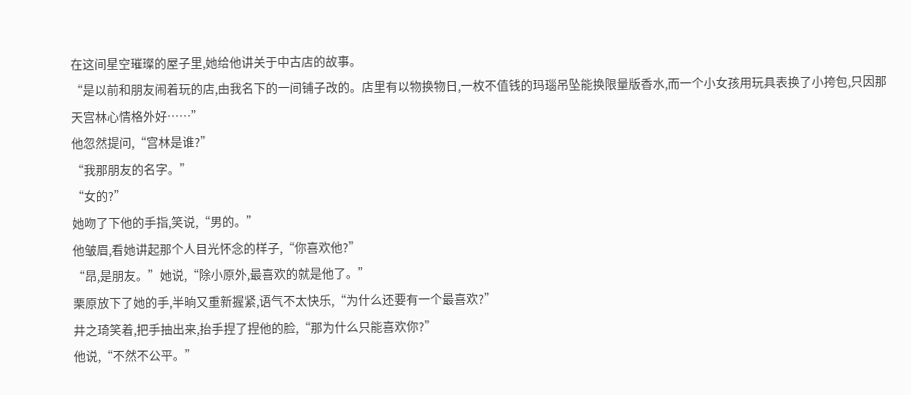在这间星空璀璨的屋子里,她给他讲关于中古店的故事。
“是以前和朋友闹着玩的店,由我名下的一间铺子改的。店里有以物换物日,一枚不值钱的玛瑙吊坠能换限量版香水,而一个小女孩用玩具表换了小挎包,只因那天宫林心情格外好……”
他忽然提问,“宫林是谁?”
“我那朋友的名字。”
“女的?”
她吻了下他的手指,笑说,“男的。”
他皱眉,看她讲起那个人目光怀念的样子,“你喜欢他?”
“昂,是朋友。”她说,“除小原外,最喜欢的就是他了。”
栗原放下了她的手,半晌又重新握紧,语气不太快乐,“为什么还要有一个最喜欢?”
井之琦笑着,把手抽出来,抬手捏了捏他的脸,“那为什么只能喜欢你?”
他说,“不然不公平。”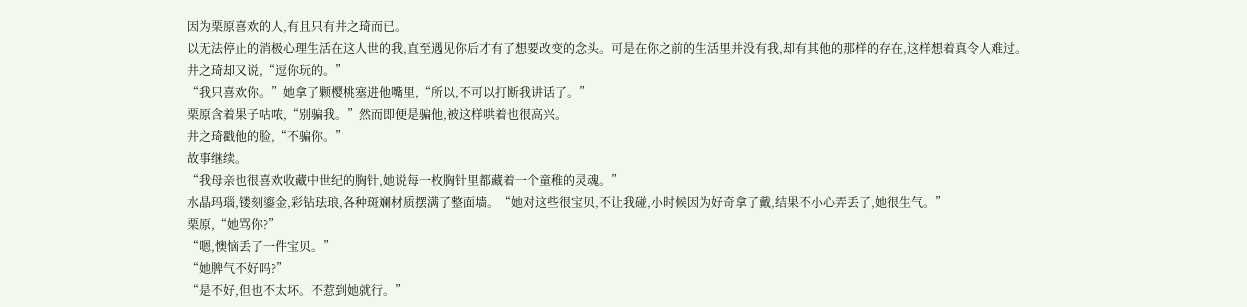因为栗原喜欢的人,有且只有井之琦而已。
以无法停止的消极心理生活在这人世的我,直至遇见你后才有了想要改变的念头。可是在你之前的生活里并没有我,却有其他的那样的存在,这样想着真令人难过。
井之琦却又说,“逗你玩的。”
“我只喜欢你。”她拿了颗樱桃塞进他嘴里,“所以,不可以打断我讲话了。”
栗原含着果子咕哝,“别骗我。”然而即便是骗他,被这样哄着也很高兴。
井之琦戳他的脸,“不骗你。”
故事继续。
“我母亲也很喜欢收藏中世纪的胸针,她说每一枚胸针里都藏着一个童稚的灵魂。”
水晶玛瑙,镂刻鎏金,彩钻珐琅,各种斑斓材质摆满了整面墙。“她对这些很宝贝,不让我碰,小时候因为好奇拿了戴,结果不小心弄丢了,她很生气。”
栗原,“她骂你?”
“嗯,懊恼丢了一件宝贝。”
“她脾气不好吗?”
“是不好,但也不太坏。不惹到她就行。”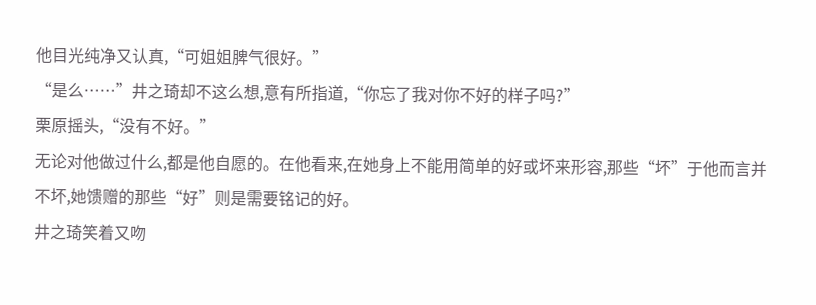他目光纯净又认真,“可姐姐脾气很好。”
“是么……”井之琦却不这么想,意有所指道,“你忘了我对你不好的样子吗?”
栗原摇头,“没有不好。”
无论对他做过什么,都是他自愿的。在他看来,在她身上不能用简单的好或坏来形容,那些“坏”于他而言并不坏,她馈赠的那些“好”则是需要铭记的好。
井之琦笑着又吻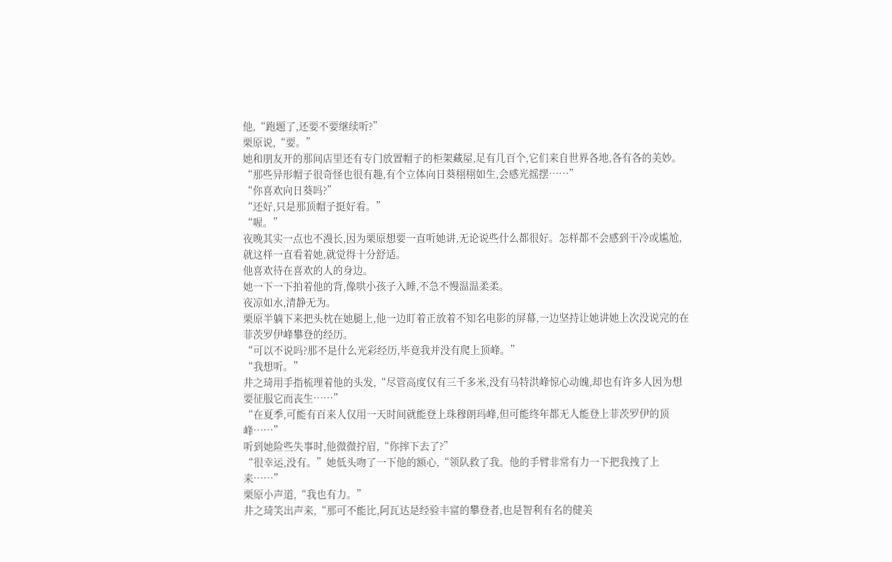他,“跑题了,还要不要继续听?”
栗原说,“要。”
她和朋友开的那间店里还有专门放置帽子的柜架藏屋,足有几百个,它们来自世界各地,各有各的美妙。“那些异形帽子很奇怪也很有趣,有个立体向日葵栩栩如生,会感光摇摆……”
“你喜欢向日葵吗?”
“还好,只是那顶帽子挺好看。”
“喔。”
夜晚其实一点也不漫长,因为栗原想要一直听她讲,无论说些什么都很好。怎样都不会感到干冷或尴尬,就这样一直看着她,就觉得十分舒适。
他喜欢待在喜欢的人的身边。
她一下一下拍着他的背,像哄小孩子入睡,不急不慢温温柔柔。
夜凉如水,清静无为。
栗原半躺下来把头枕在她腿上,他一边盯着正放着不知名电影的屏幕,一边坚持让她讲她上次没说完的在菲茨罗伊峰攀登的经历。
“可以不说吗?那不是什么光彩经历,毕竟我并没有爬上顶峰。”
“我想听。”
井之琦用手指梳理着他的头发,“尽管高度仅有三千多米,没有马特洪峰惊心动魄,却也有许多人因为想要征服它而丧生……”
“在夏季,可能有百来人仅用一天时间就能登上珠穆朗玛峰,但可能终年都无人能登上菲茨罗伊的顶峰……”
听到她险些失事时,他微微拧眉,“你摔下去了?”
“很幸运,没有。”她低头吻了一下他的额心,“领队救了我。他的手臂非常有力一下把我拽了上来……”
栗原小声道,“我也有力。”
井之琦笑出声来,“那可不能比,阿瓦达是经验丰富的攀登者,也是智利有名的健美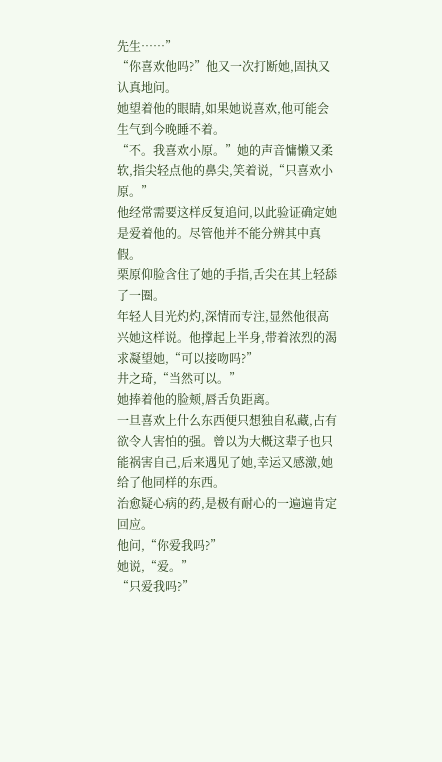先生……”
“你喜欢他吗?”他又一次打断她,固执又认真地问。
她望着他的眼睛,如果她说喜欢,他可能会生气到今晚睡不着。
“不。我喜欢小原。”她的声音慵懒又柔软,指尖轻点他的鼻尖,笑着说,“只喜欢小原。”
他经常需要这样反复追问,以此验证确定她是爱着他的。尽管他并不能分辨其中真假。
栗原仰脸含住了她的手指,舌尖在其上轻舔了一圈。
年轻人目光灼灼,深情而专注,显然他很高兴她这样说。他撑起上半身,带着浓烈的渴求凝望她,“可以接吻吗?”
井之琦,“当然可以。”
她捧着他的脸颊,唇舌负距离。
一旦喜欢上什么东西便只想独自私藏,占有欲令人害怕的强。曾以为大概这辈子也只能祸害自己,后来遇见了她,幸运又感激,她给了他同样的东西。
治愈疑心病的药,是极有耐心的一遍遍肯定回应。
他问,“你爱我吗?”
她说,“爱。”
“只爱我吗?”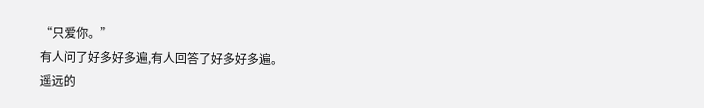“只爱你。”
有人问了好多好多遍,有人回答了好多好多遍。
遥远的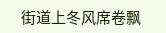街道上冬风席卷飘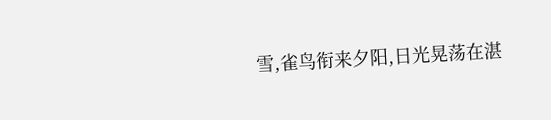雪,雀鸟衔来夕阳,日光晃荡在湛